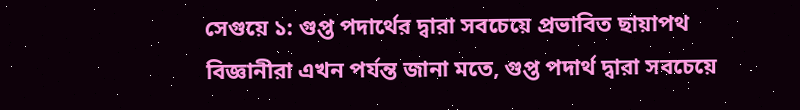সেগুয়ে ১: গুপ্ত পদার্থের দ্বারা সবচেয়ে প্রভাবিত ছায়াপথ
বিজ্ঞানীরা এখন পর্যন্ত জানা মতে, গুপ্ত পদার্থ দ্বারা সবচেয়ে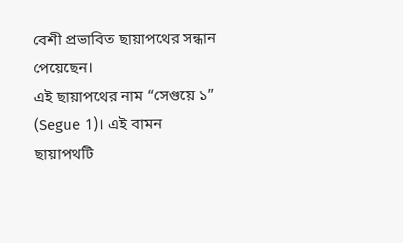বেশী প্রভাবিত ছায়াপথের সন্ধান পেয়েছেন।
এই ছায়াপথের নাম “সেগুয়ে ১” (Segue 1)। এই বামন ছায়াপথটি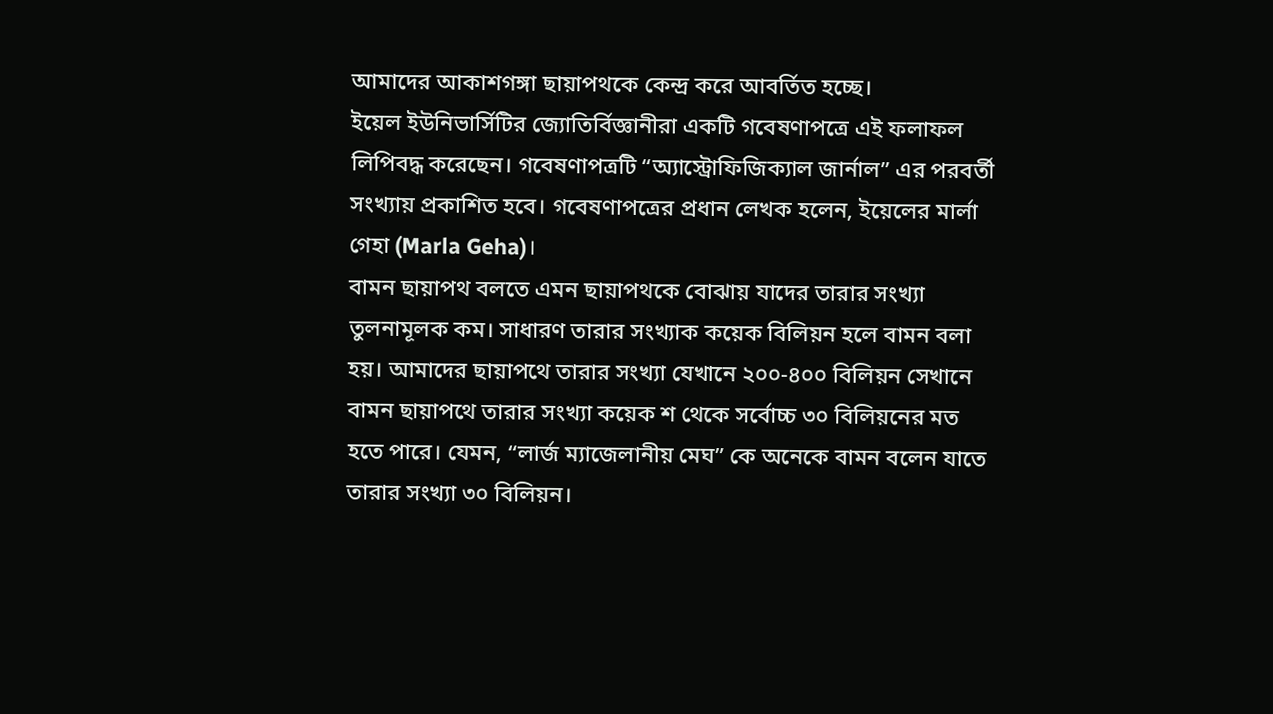আমাদের আকাশগঙ্গা ছায়াপথকে কেন্দ্র করে আবর্তিত হচ্ছে।
ইয়েল ইউনিভার্সিটির জ্যোতির্বিজ্ঞানীরা একটি গবেষণাপত্রে এই ফলাফল লিপিবদ্ধ করেছেন। গবেষণাপত্রটি “অ্যাস্ট্রোফিজিক্যাল জার্নাল” এর পরবর্তী সংখ্যায় প্রকাশিত হবে। গবেষণাপত্রের প্রধান লেখক হলেন, ইয়েলের মার্লা গেহা (Marla Geha)।
বামন ছায়াপথ বলতে এমন ছায়াপথকে বোঝায় যাদের তারার সংখ্যা তুলনামূলক কম। সাধারণ তারার সংখ্যাক কয়েক বিলিয়ন হলে বামন বলা হয়। আমাদের ছায়াপথে তারার সংখ্যা যেখানে ২০০-৪০০ বিলিয়ন সেখানে বামন ছায়াপথে তারার সংখ্যা কয়েক শ থেকে সর্বোচ্চ ৩০ বিলিয়নের মত হতে পারে। যেমন, “লার্জ ম্যাজেলানীয় মেঘ” কে অনেকে বামন বলেন যাতে তারার সংখ্যা ৩০ বিলিয়ন।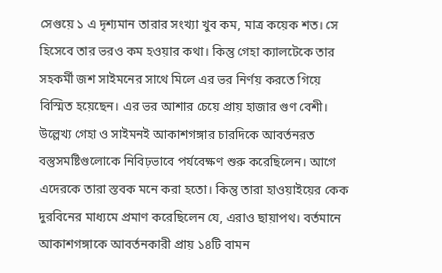সেগুয়ে ১ এ দৃশ্যমান তারার সংখ্যা খুব কম, মাত্র কয়েক শত। সে হিসেবে তার ভরও কম হওয়ার কথা। কিন্তু গেহা ক্যালটেকে তার সহকর্মী জশ সাইমনের সাথে মিলে এর ভর নির্ণয় করতে গিয়ে বিস্মিত হয়েছেন। এর ভর আশার চেয়ে প্রায় হাজার গুণ বেশী।
উল্লেখ্য গেহা ও সাইমনই আকাশগঙ্গার চারদিকে আবর্তনরত বস্তুসমষ্টিগুলোকে নিবিঢ়ভাবে পর্যবেক্ষণ শুরু করেছিলেন। আগে এদেরকে তারা স্তবক মনে করা হতো। কিন্তু তারা হাওয়াইয়ের কেক দুরবিনের মাধ্যমে প্রমাণ করেছিলেন যে, এরাও ছায়াপথ। বর্তমানে আকাশগঙ্গাকে আবর্তনকারী প্রায় ১৪টি বামন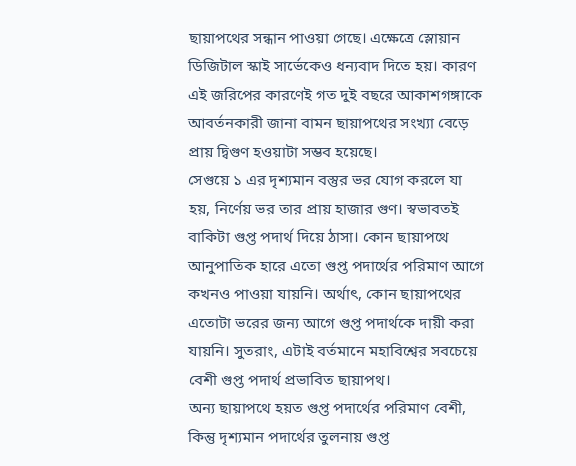ছায়াপথের সন্ধান পাওয়া গেছে। এক্ষেত্রে স্লোয়ান ডিজিটাল স্কাই সার্ভেকেও ধন্যবাদ দিতে হয়। কারণ এই জরিপের কারণেই গত দুই বছরে আকাশগঙ্গাকে আবর্তনকারী জানা বামন ছায়াপথের সংখ্যা বেড়ে প্রায় দ্বিগুণ হওয়াটা সম্ভব হয়েছে।
সেগুয়ে ১ এর দৃশ্যমান বস্তুর ভর যোগ করলে যা হয়, নির্ণেয় ভর তার প্রায় হাজার গুণ। স্বভাবতই বাকিটা গুপ্ত পদার্থ দিয়ে ঠাসা। কোন ছায়াপথে আনুপাতিক হারে এতো গুপ্ত পদার্থের পরিমাণ আগে কখনও পাওয়া যায়নি। অর্থাৎ, কোন ছায়াপথের এতোটা ভরের জন্য আগে গুপ্ত পদার্থকে দায়ী করা যায়নি। সুতরাং, এটাই বর্তমানে মহাবিশ্বের সবচেয়ে বেশী গুপ্ত পদার্থ প্রভাবিত ছায়াপথ।
অন্য ছায়াপথে হয়ত গুপ্ত পদার্থের পরিমাণ বেশী, কিন্তু দৃশ্যমান পদার্থের তুলনায় গুপ্ত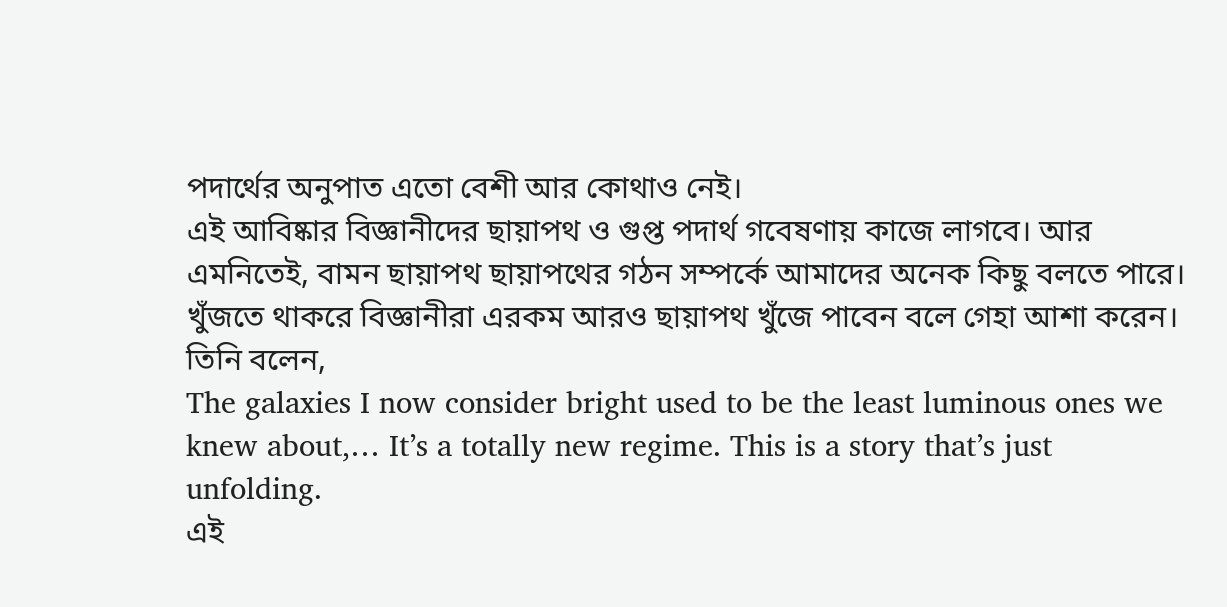পদার্থের অনুপাত এতো বেশী আর কোথাও নেই।
এই আবিষ্কার বিজ্ঞানীদের ছায়াপথ ও গুপ্ত পদার্থ গবেষণায় কাজে লাগবে। আর এমনিতেই, বামন ছায়াপথ ছায়াপথের গঠন সম্পর্কে আমাদের অনেক কিছু বলতে পারে। খুঁজতে থাকরে বিজ্ঞানীরা এরকম আরও ছায়াপথ খুঁজে পাবেন বলে গেহা আশা করেন। তিনি বলেন,
The galaxies I now consider bright used to be the least luminous ones we knew about,… It’s a totally new regime. This is a story that’s just unfolding.
এই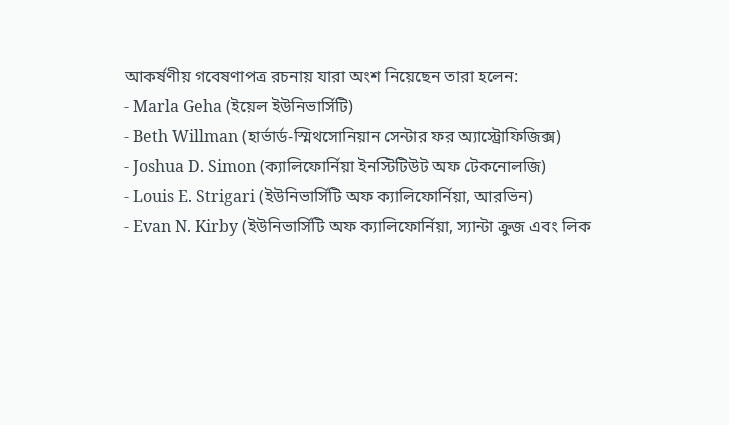আকর্ষণীয় গবেষণাপত্র রচনায় যারা অংশ নিয়েছেন তারা হলেন:
- Marla Geha (ইয়েল ইউনিভার্সিটি)
- Beth Willman (হার্ভার্ড-স্মিথসোনিয়ান সেন্টার ফর অ্যাস্ট্রোফিজিক্স)
- Joshua D. Simon (ক্যালিফোর্নিয়া ইনস্টিটিউট অফ টেকনোলজি)
- Louis E. Strigari (ইউনিভার্সিটি অফ ক্যালিফোর্নিয়া, আরভিন)
- Evan N. Kirby (ইউনিভার্সিটি অফ ক্যালিফোর্নিয়া, স্যান্টা ক্রুজ এবং লিক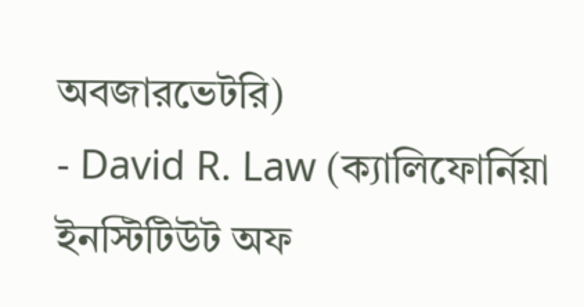অবজারভেটরি)
- David R. Law (ক্যালিফোর্নিয়া ইনস্টিটিউট অফ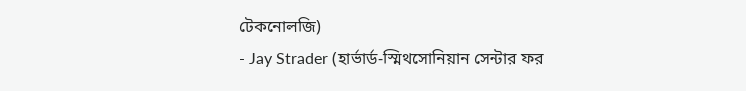টেকনোলজি)
- Jay Strader (হার্ভার্ড-স্মিথসোনিয়ান সেন্টার ফর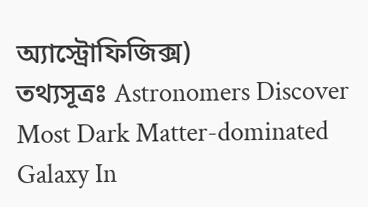অ্যাস্ট্রোফিজিক্স)
তথ্যসূত্রঃ Astronomers Discover Most Dark Matter-dominated Galaxy In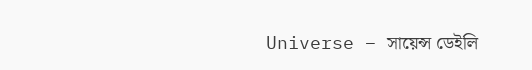Universe – সায়েন্স ডেইলি